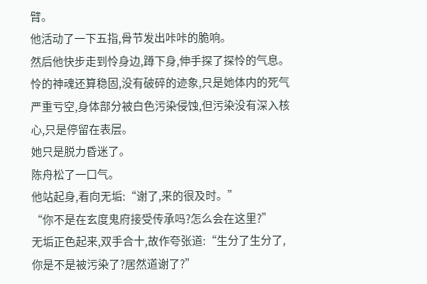臂。
他活动了一下五指,骨节发出咔咔的脆响。
然后他快步走到怜身边,蹲下身,伸手探了探怜的气息。
怜的神魂还算稳固,没有破碎的迹象,只是她体内的死气严重亏空,身体部分被白色污染侵蚀,但污染没有深入核心,只是停留在表层。
她只是脱力昏迷了。
陈舟松了一口气。
他站起身,看向无垢:“谢了,来的很及时。”
“你不是在玄度鬼府接受传承吗?怎么会在这里?”
无垢正色起来,双手合十,故作夸张道:“生分了生分了,你是不是被污染了?居然道谢了?”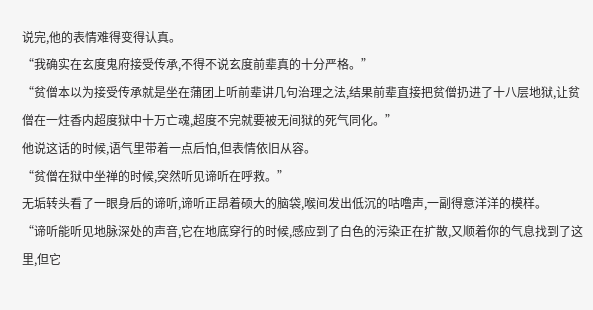说完,他的表情难得变得认真。
“我确实在玄度鬼府接受传承,不得不说玄度前辈真的十分严格。”
“贫僧本以为接受传承就是坐在蒲团上听前辈讲几句治理之法,结果前辈直接把贫僧扔进了十八层地狱,让贫僧在一炷香内超度狱中十万亡魂,超度不完就要被无间狱的死气同化。”
他说这话的时候,语气里带着一点后怕,但表情依旧从容。
“贫僧在狱中坐禅的时候,突然听见谛听在呼救。”
无垢转头看了一眼身后的谛听,谛听正昂着硕大的脑袋,喉间发出低沉的咕噜声,一副得意洋洋的模样。
“谛听能听见地脉深处的声音,它在地底穿行的时候,感应到了白色的污染正在扩散,又顺着你的气息找到了这里,但它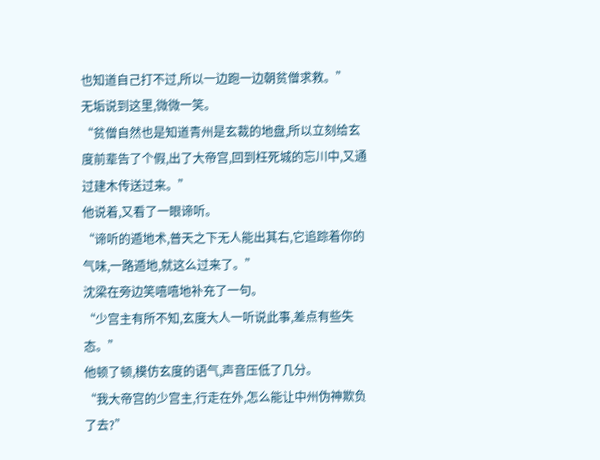也知道自己打不过,所以一边跑一边朝贫僧求救。”
无垢说到这里,微微一笑。
“贫僧自然也是知道青州是玄裁的地盘,所以立刻给玄度前辈告了个假,出了大帝宫,回到枉死城的忘川中,又通过建木传送过来。”
他说着,又看了一眼谛听。
“谛听的遁地术,普天之下无人能出其右,它追踪着你的气味,一路遁地,就这么过来了。”
沈梁在旁边笑嘻嘻地补充了一句。
“少宫主有所不知,玄度大人一听说此事,差点有些失态。”
他顿了顿,模仿玄度的语气,声音压低了几分。
“我大帝宫的少宫主,行走在外,怎么能让中州伪神欺负了去?”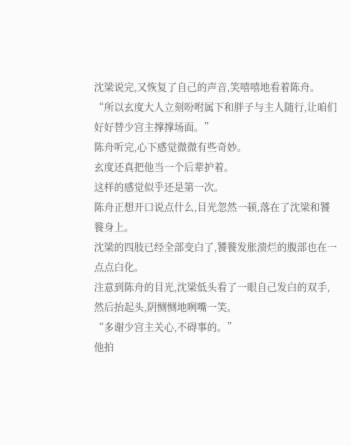沈梁说完,又恢复了自己的声音,笑嘻嘻地看着陈舟。
“所以玄度大人立刻吩咐属下和胖子与主人随行,让咱们好好替少宫主撑撑场面。”
陈舟听完,心下感觉微微有些奇妙。
玄度还真把他当一个后辈护着。
这样的感觉似乎还是第一次。
陈舟正想开口说点什么,目光忽然一顿,落在了沈梁和饕餮身上。
沈梁的四肢已经全部变白了,饕餮发胀溃烂的腹部也在一点点白化。
注意到陈舟的目光,沈梁低头看了一眼自己发白的双手,然后抬起头,阴恻恻地咧嘴一笑。
“多谢少宫主关心,不碍事的。”
他拍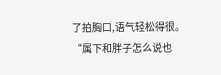了拍胸口,语气轻松得很。
“属下和胖子怎么说也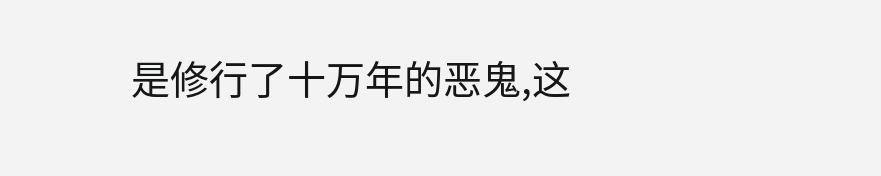是修行了十万年的恶鬼,这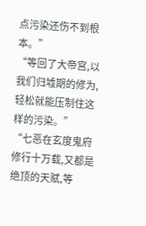点污染还伤不到根本。”
“等回了大帝宫,以我们归墟期的修为,轻松就能压制住这样的污染。”
“七恶在玄度鬼府修行十万载,又都是绝顶的天赋,等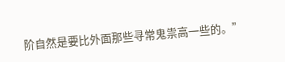阶自然是要比外面那些寻常鬼祟高一些的。”